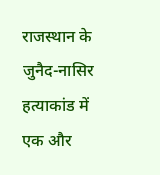राजस्थान के जुनैद-नासिर हत्याकांड में एक और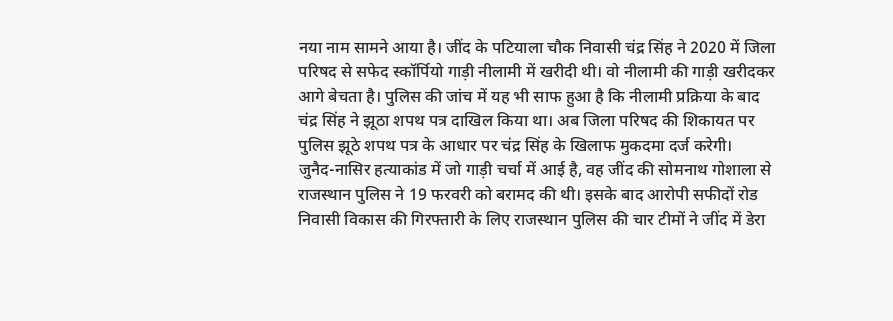नया नाम सामने आया है। जींद के पटियाला चौक निवासी चंद्र सिंह ने 2020 में जिला परिषद से सफेद स्कॉर्पियो गाड़ी नीलामी में खरीदी थी। वो नीलामी की गाड़ी खरीदकर आगे बेचता है। पुलिस की जांच में यह भी साफ हुआ है कि नीलामी प्रक्रिया के बाद चंद्र सिंह ने झूठा शपथ पत्र दाखिल किया था। अब जिला परिषद की शिकायत पर पुलिस झूठे शपथ पत्र के आधार पर चंद्र सिंह के खिलाफ मुकदमा दर्ज करेगी।
जुनैद-नासिर हत्याकांड में जो गाड़ी चर्चा में आई है, वह जींद की सोमनाथ गोशाला से राजस्थान पुलिस ने 19 फरवरी को बरामद की थी। इसके बाद आरोपी सफीदों रोड निवासी विकास की गिरफ्तारी के लिए राजस्थान पुलिस की चार टीमों ने जींद में डेरा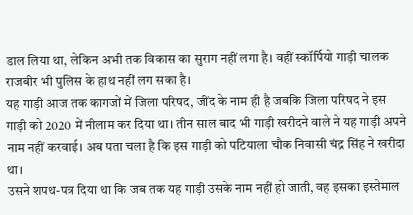डाल लिया था, लेकिन अभी तक विकास का सुराग नहीं लगा है। वहीं स्कॉर्पियो गाड़ी चालक राजबीर भी पुलिस के हाथ नहीं लग सका है।
यह गाड़ी आज तक कागजों में जिला परिषद, जींद के नाम ही है जबकि जिला परिषद ने इस गाड़ी को 2020 में नीलाम कर दिया था। तीन साल बाद भी गाड़ी खरीदने वाले ने यह गाड़ी अपने नाम नहीं करवाई। अब पता चला है कि इस गाड़ी को पटियाला चौक निवासी चंद्र सिंह ने खरीदा था।
उसने शपथ-पत्र दिया था कि जब तक यह गाड़ी उसके नाम नहीं हो जाती, वह इसका इस्तेमाल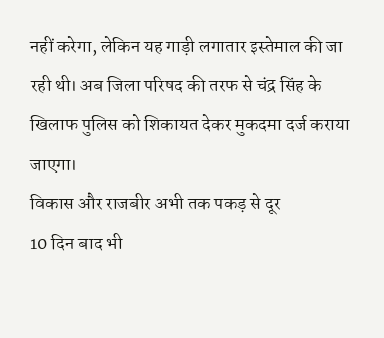नहीं करेगा, लेकिन यह गाड़ी लगातार इस्तेमाल की जा रही थी। अब जिला परिषद की तरफ से चंद्र सिंह के खिलाफ पुलिस को शिकायत देकर मुकदमा दर्ज कराया जाएगा।
विकास और राजबीर अभी तक पकड़ से दूर
10 दिन बाद भी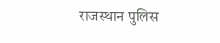राजस्थान पुलिस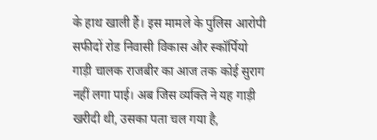के हाथ खाली हैं। इस मामले के पुलिस आरोपी सफीदों रोड निवासी विकास और स्कॉर्पियो गाड़ी चालक राजबीर का आज तक कोई सुराग नहीं लगा पाई। अब जिस व्यक्ति ने यह गाड़ी खरीदी थी, उसका पता चल गया है,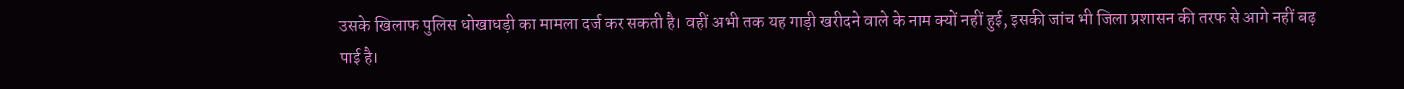उसके खिलाफ पुलिस धोखाधड़ी का मामला दर्ज कर सकती है। वहीं अभी तक यह गाड़ी खरीदने वाले के नाम क्यों नहीं हुई, इसकी जांच भी जिला प्रशासन की तरफ से आगे नहीं बढ़ पाई है।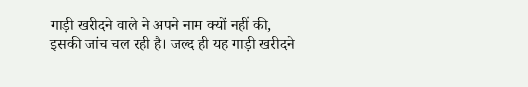गाड़ी खरीदने वाले ने अपने नाम क्यों नहीं की, इसकी जांच चल रही है। जल्द ही यह गाड़ी खरीदने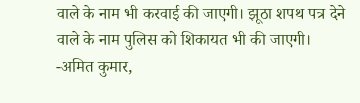वाले के नाम भी करवाई की जाएगी। झूठा शपथ पत्र देने वाले के नाम पुलिस को शिकायत भी की जाएगी। -अमित कुमार,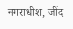नगराधीश, जींद